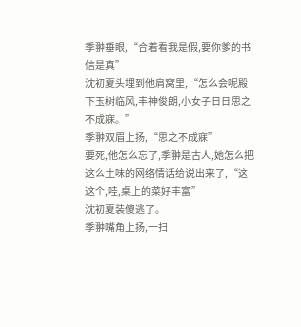季翀垂眼,“合着看我是假,要你爹的书信是真”
沈初夏头埋到他肩窝里,“怎么会呢殿下玉树临风,丰神俊朗,小女子日日思之不成寐。”
季翀双眉上扬,“思之不成寐”
要死,他怎么忘了,季翀是古人,她怎么把这么土味的网络情话给说出来了,“这这个,哇,桌上的菜好丰富”
沈初夏装傻逃了。
季翀嘴角上扬,一扫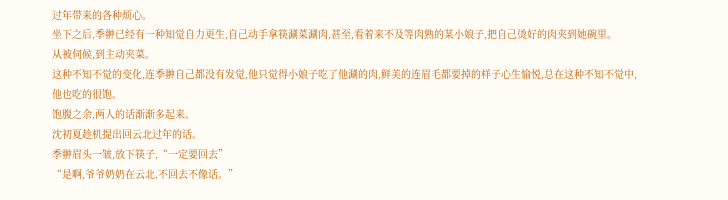过年带来的各种烦心。
坐下之后,季翀已经有一种知觉自力更生,自己动手拿筷涮菜涮肉,甚至,看着来不及等肉熟的某小娘子,把自己烫好的肉夹到她碗里。
从被伺候,到主动夹菜。
这种不知不觉的变化,连季翀自己都没有发觉,他只觉得小娘子吃了他涮的肉,鲜美的连眉毛都要掉的样子心生愉悦,总在这种不知不觉中,他也吃的很饱。
饱腹之余,两人的话渐渐多起来。
沈初夏趁机提出回云北过年的话。
季翀眉头一皱,放下筷子,“一定要回去”
“是啊,爷爷奶奶在云北,不回去不像话。”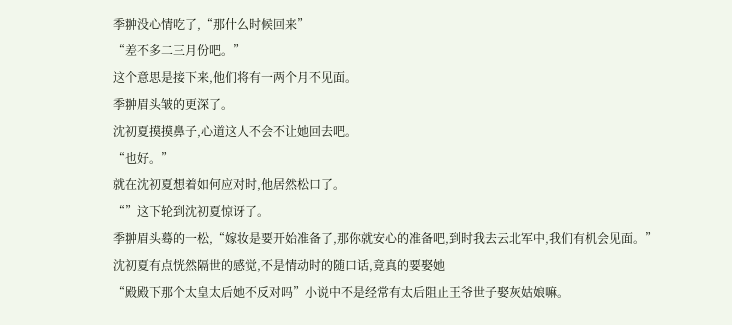季翀没心情吃了,“那什么时候回来”
“差不多二三月份吧。”
这个意思是接下来,他们将有一两个月不见面。
季翀眉头皱的更深了。
沈初夏摸摸鼻子,心道这人不会不让她回去吧。
“也好。”
就在沈初夏想着如何应对时,他居然松口了。
“”这下轮到沈初夏惊讶了。
季翀眉头蓦的一松,“嫁妆是要开始准备了,那你就安心的准备吧,到时我去云北军中,我们有机会见面。”
沈初夏有点恍然隔世的感觉,不是情动时的随口话,竟真的要娶她
“殿殿下那个太皇太后她不反对吗”小说中不是经常有太后阻止王爷世子娶灰姑娘嘛。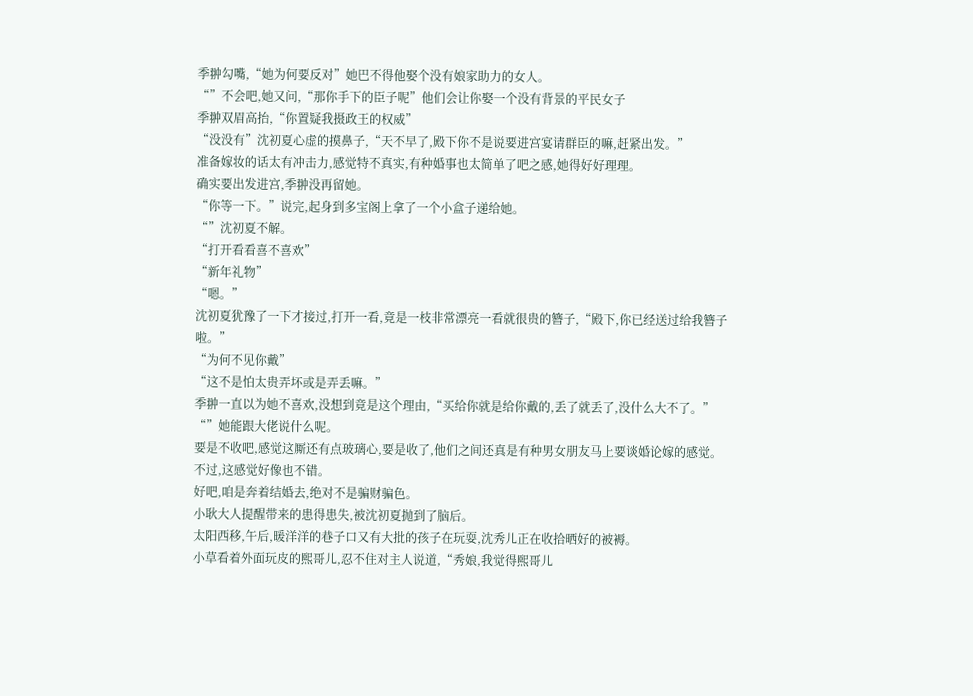季翀勾嘴,“她为何要反对”她巴不得他娶个没有娘家助力的女人。
“”不会吧,她又问,“那你手下的臣子呢”他们会让你娶一个没有背景的平民女子
季翀双眉高抬,“你置疑我摄政王的权威”
“没没有”沈初夏心虚的摸鼻子,“天不早了,殿下你不是说要进宫宴请群臣的嘛,赶紧出发。”
准备嫁妆的话太有冲击力,感觉特不真实,有种婚事也太简单了吧之感,她得好好理理。
确实要出发进宫,季翀没再留她。
“你等一下。”说完,起身到多宝阁上拿了一个小盒子递给她。
“”沈初夏不解。
“打开看看喜不喜欢”
“新年礼物”
“嗯。”
沈初夏犹豫了一下才接过,打开一看,竟是一枝非常漂亮一看就很贵的簪子,“殿下,你已经送过给我簪子啦。”
“为何不见你戴”
“这不是怕太贵弄坏或是弄丢嘛。”
季翀一直以为她不喜欢,没想到竟是这个理由,“买给你就是给你戴的,丢了就丢了,没什么大不了。”
“”她能跟大佬说什么呢。
要是不收吧,感觉这厮还有点玻璃心,要是收了,他们之间还真是有种男女朋友马上要谈婚论嫁的感觉。
不过,这感觉好像也不错。
好吧,咱是奔着结婚去,绝对不是骗财骗色。
小耿大人提醒带来的患得患失,被沈初夏抛到了脑后。
太阳西移,午后,暖洋洋的巷子口又有大批的孩子在玩耍,沈秀儿正在收拾晒好的被褥。
小草看着外面玩皮的熙哥儿,忍不住对主人说道,“秀娘,我觉得熙哥儿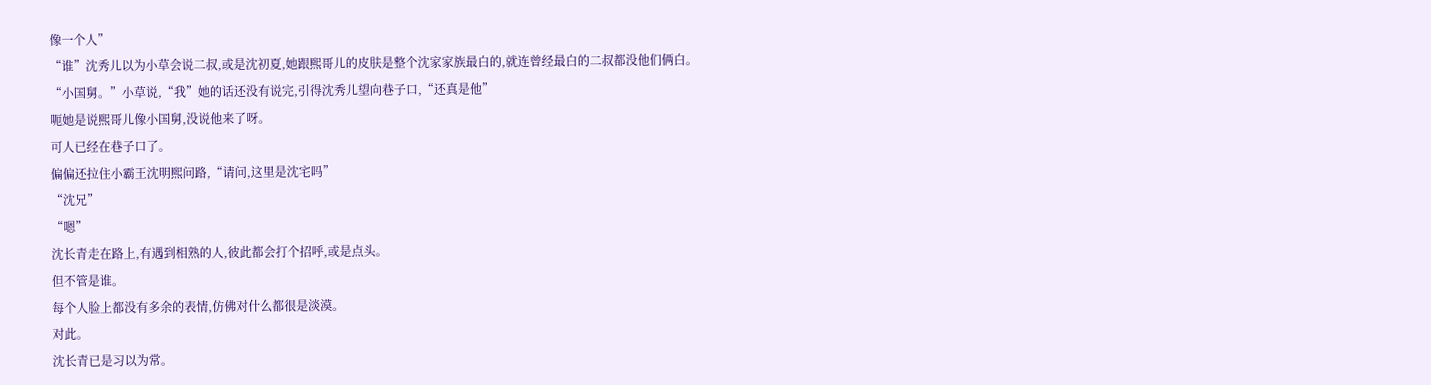像一个人”
“谁”沈秀儿以为小草会说二叔,或是沈初夏,她跟熙哥儿的皮肤是整个沈家家族最白的,就连曾经最白的二叔都没他们俩白。
“小国舅。”小草说,“我”她的话还没有说完,引得沈秀儿望向巷子口,“还真是他”
呃她是说熙哥儿像小国舅,没说他来了呀。
可人已经在巷子口了。
偏偏还拉住小霸王沈明熙问路,“请问,这里是沈宅吗”
“沈兄”
“嗯”
沈长青走在路上,有遇到相熟的人,彼此都会打个招呼,或是点头。
但不管是谁。
每个人脸上都没有多余的表情,仿佛对什么都很是淡漠。
对此。
沈长青已是习以为常。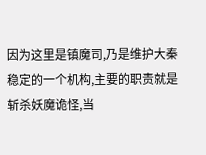因为这里是镇魔司,乃是维护大秦稳定的一个机构,主要的职责就是斩杀妖魔诡怪,当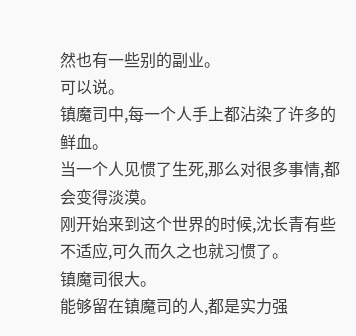然也有一些别的副业。
可以说。
镇魔司中,每一个人手上都沾染了许多的鲜血。
当一个人见惯了生死,那么对很多事情,都会变得淡漠。
刚开始来到这个世界的时候,沈长青有些不适应,可久而久之也就习惯了。
镇魔司很大。
能够留在镇魔司的人,都是实力强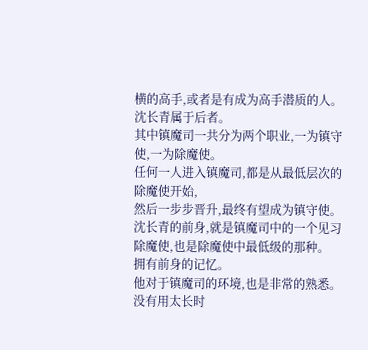横的高手,或者是有成为高手潜质的人。
沈长青属于后者。
其中镇魔司一共分为两个职业,一为镇守使,一为除魔使。
任何一人进入镇魔司,都是从最低层次的除魔使开始,
然后一步步晋升,最终有望成为镇守使。
沈长青的前身,就是镇魔司中的一个见习除魔使,也是除魔使中最低级的那种。
拥有前身的记忆。
他对于镇魔司的环境,也是非常的熟悉。
没有用太长时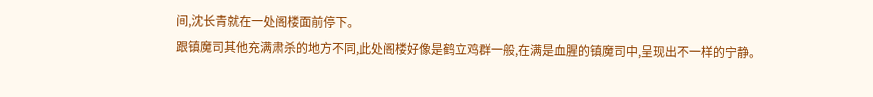间,沈长青就在一处阁楼面前停下。
跟镇魔司其他充满肃杀的地方不同,此处阁楼好像是鹤立鸡群一般,在满是血腥的镇魔司中,呈现出不一样的宁静。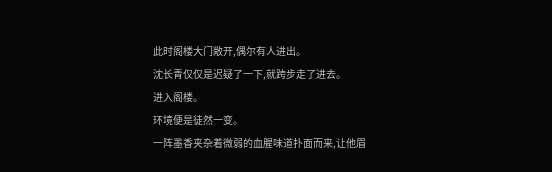此时阁楼大门敞开,偶尔有人进出。
沈长青仅仅是迟疑了一下,就跨步走了进去。
进入阁楼。
环境便是徒然一变。
一阵墨香夹杂着微弱的血腥味道扑面而来,让他眉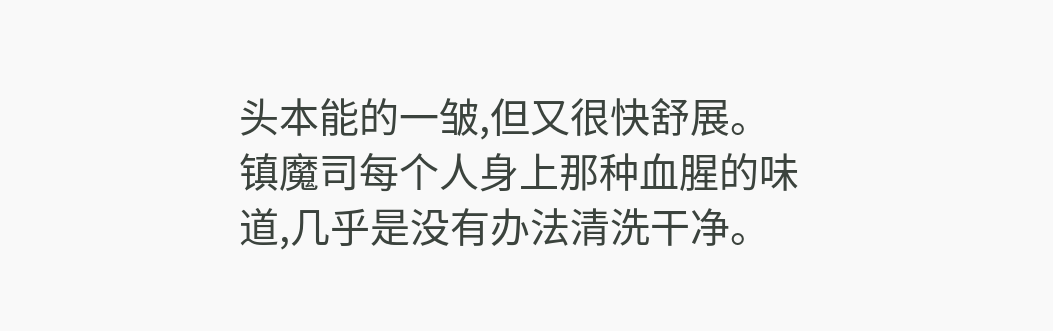头本能的一皱,但又很快舒展。
镇魔司每个人身上那种血腥的味道,几乎是没有办法清洗干净。